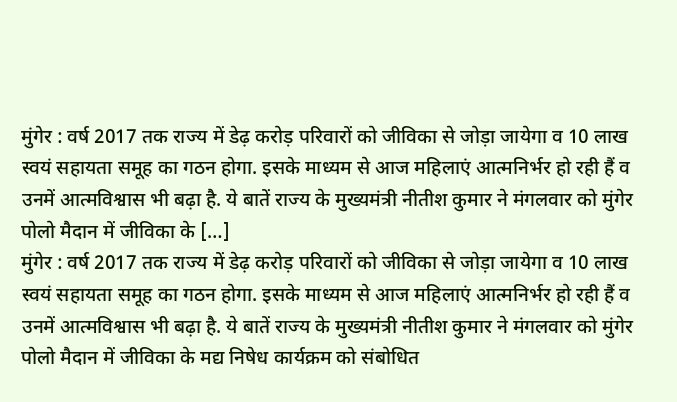मुंगेर : वर्ष 2017 तक राज्य में डेढ़ करोड़ परिवारों को जीविका से जोड़ा जायेगा व 10 लाख स्वयं सहायता समूह का गठन होगा. इसके माध्यम से आज महिलाएं आत्मनिर्भर हो रही हैं व उनमें आत्मविश्वास भी बढ़ा है. ये बातें राज्य के मुख्यमंत्री नीतीश कुमार ने मंगलवार को मुंगेर पोलो मैदान में जीविका के […]
मुंगेर : वर्ष 2017 तक राज्य में डेढ़ करोड़ परिवारों को जीविका से जोड़ा जायेगा व 10 लाख स्वयं सहायता समूह का गठन होगा. इसके माध्यम से आज महिलाएं आत्मनिर्भर हो रही हैं व उनमें आत्मविश्वास भी बढ़ा है. ये बातें राज्य के मुख्यमंत्री नीतीश कुमार ने मंगलवार को मुंगेर पोलो मैदान में जीविका के मद्य निषेध कार्यक्रम को संबोधित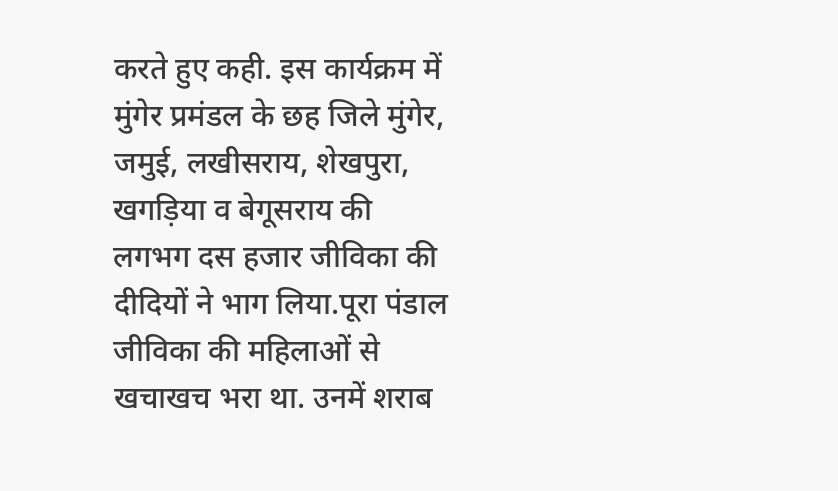करते हुए कही. इस कार्यक्रम में मुंगेर प्रमंडल के छह जिले मुंगेर, जमुई, लखीसराय, शेखपुरा, खगड़िया व बेगूसराय की लगभग दस हजार जीविका की दीदियों ने भाग लिया.पूरा पंडाल जीविका की महिलाओं से खचाखच भरा था. उनमें शराब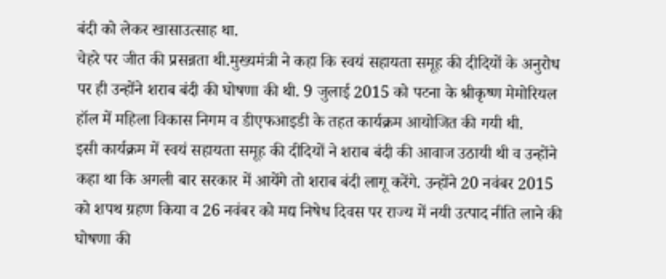बंदी को लेकर खासाउत्साह था.
चेहरे पर जीत की प्रसन्नता थी.मुख्यमंत्री ने कहा कि स्वयं सहायता समूह की दीदियों के अनुरोध पर ही उन्होंने शराब बंदी की घोषणा की थी. 9 जुलाई 2015 को पटना के श्रीकृष्ण मेमोरियल हॉल में महिला विकास निगम व डीएफआइडी के तहत कार्यक्रम आयोजित की गयी थी.
इसी कार्यक्रम में स्वयं सहायता समूह की दीदियों ने शराब बंदी की आवाज उठायी थी व उन्होंने कहा था कि अगली बार सरकार में आयेंगे तो शराब बंदी लागू करेंगे. उन्होंने 20 नवंबर 2015 को शपथ ग्रहण किया व 26 नवंबर को मद्य निषेध दिवस पर राज्य में नयी उत्पाद नीति लाने की घोषणा की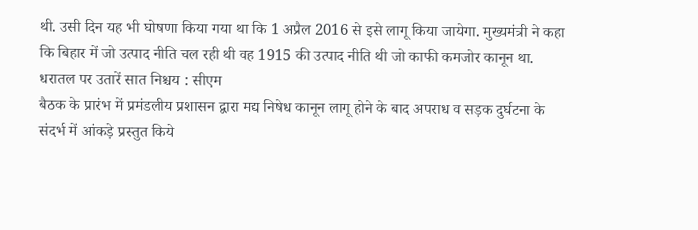थी. उसी दिन यह भी घोषणा किया गया था कि 1 अप्रैल 2016 से इसे लागू किया जायेगा. मुख्यमंत्री ने कहा कि बिहार में जो उत्पाद नीति चल रही थी वह 1915 की उत्पाद नीति थी जो काफी कमजोर कानून था.
धरातल पर उतारें सात निश्चय : सीएम
बैठक के प्रारंभ में प्रमंडलीय प्रशासन द्वारा मद्य निषेध कानून लागू होने के बाद अपराध व सड़क दुर्घटना के संदर्भ में आंकड़े प्रस्तुत किये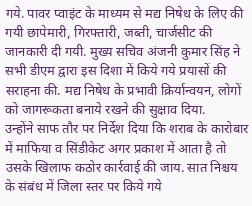गये. पावर प्वाइंट के माध्यम से मद्य निषेध के लिए की गयी छापेमारी, गिरफ्तारी, जब्ती, चार्जसीट की जानकारी दी गयी. मुख्य सचिव अंजनी कुमार सिंह ने सभी डीएम द्वारा इस दिशा में किये गये प्रयासों की सराहना की. मद्य निषेध के प्रभावी क्रिर्यान्वयन, लोगों को जागरूकता बनाये रखने की सुक्षाव दिया.
उन्होंने साफ तौर पर निर्देश दिया कि शराब के कारोबार में माफिया व सिंडीकेट अगर प्रकाश में आता है तो उसके खिलाफ कठोर कार्रवाई की जाय. सात निश्चय के संबंध में जिला स्तर पर किये गये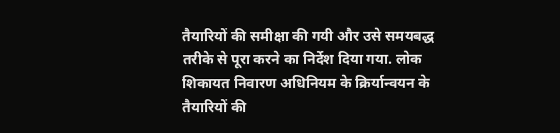तैयारियों की समीक्षा की गयी और उसे समयबद्ध तरीके से पूरा करने का निर्देश दिया गया. लोक शिकायत निवारण अधिनियम के क्रिर्यान्वयन के तैयारियों की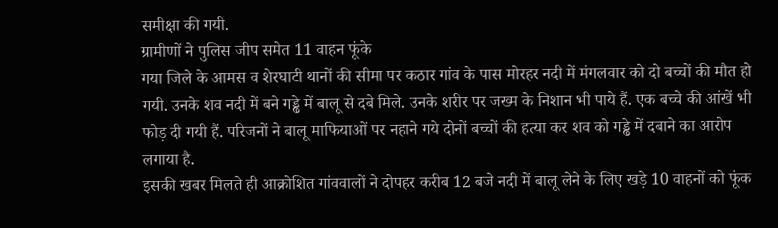समीक्षा की गयी.
ग्रामीणों ने पुलिस जीप समेत 11 वाहन फूंके
गया जिले के आमस व शेरघाटी थानों की सीमा पर कठार गांव के पास मोरहर नदी में मंगलवार को दो बच्चों की मौत हो गयी. उनके शव नदी में बने गड्ढे में बालू से दबे मिले. उनके शरीर पर जख्म के निशान भी पाये हैं. एक बच्चे की आंखें भी फोड़ दी गयी हैं. परिजनों ने बालू माफियाओं पर नहाने गये दोनों बच्चों की हत्या कर शव को गड्ढे में दबाने का आरोप लगाया है.
इसकी खबर मिलते ही आक्रोशित गांववालों ने दोपहर करीब 12 बजे नदी में बालू लेने के लिए खड़े 10 वाहनों को फूंक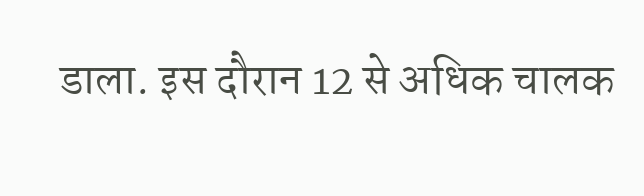डाला. इस दौरान 12 से अधिक चालक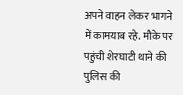अपने वाहन लेकर भागने में कामयाब रहे. मौके पर पहुंची शेरघाटी थाने की पुलिस की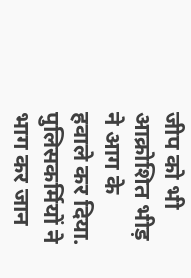जीप को भी आक्रोशित भीड़ ने आग के हवाले कर दिया. पुलिसकर्मियों ने भाग कर जान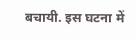बचायी. इस घटना में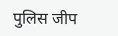पुलिस जीप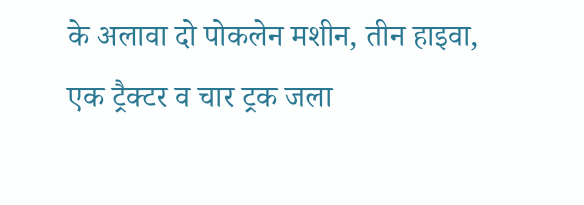के अलावा दो पोकलेन मशीन, तीन हाइवा, एक ट्रैक्टर व चार ट्रक जला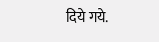दिये गये.